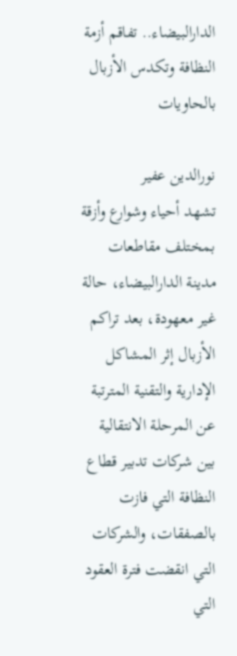الدارالبيضاء.. تفاقم أزمة النظافة وتكدس الأزبال بالحاويات

نورالدين عفير
تشهد أحياء وشوارع وأزقة بمختلف مقاطعات مدينة الدارالبيضاء، حالة غير معهودة، بعد تراكم الأزبال إثر المشاكل الإدارية والتقنية المترتبة عن المرحلة الانتقالية بين شركات تدبير قطاع النظافة التي فازت بالصفقات، والشركات التي انقضت فترة العقود التي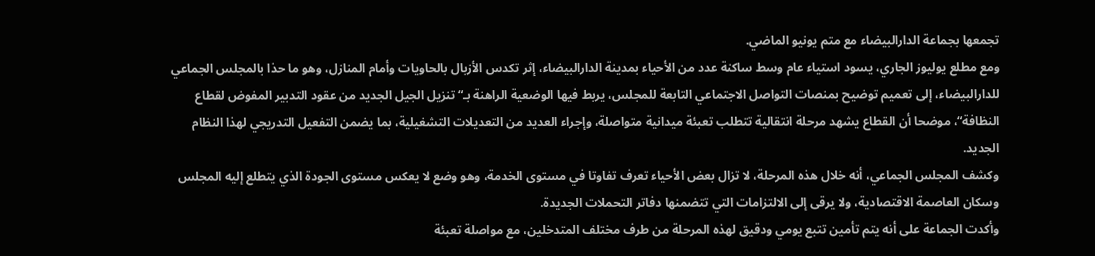تجمعها بجماعة الدارالبيضاء مع متم يونيو الماضي.
ومع مطلع يوليوز الجاري، يسود استياء عام وسط ساكنة عدد من الأحياء بمدينة الدارالبيضاء، إثر تكدس الأزبال بالحاويات وأمام المنازل، وهو ما حذا بالمجلس الجماعي للدارالبيضاء، إلى تعميم توضيح بمنصات التواصل الاجتماعي التابعة للمجلس، يربط فيها الوضعية الراهنة بـ“تنزيل الجيل الجديد من عقود التدبير المفوض لقطاع النظافة“، موضحا أن القطاع يشهد مرحلة انتقالية تتطلب تعبئة ميدانية متواصلة، وإجراء العديد من التعديلات التشغيلية، بما يضمن التفعيل التدريجي لهذا النظام الجديد.
وكشف المجلس الجماعي، أنه خلال هذه المرحلة، لا تزال بعض الأحياء تعرف تفاوتا في مستوى الخدمة، وهو وضع لا يعكس مستوى الجودة الذي يتطلع إليه المجلس وسكان العاصمة الاقتصادية، ولا يرقى إلى الالتزامات التي تتضمنها دفاتر التحملات الجديدة.
وأكدت الجماعة على أنه يتم تأمين تتبع يومي ودقيق لهذه المرحلة من طرف مختلف المتدخلين، مع مواصلة تعبئة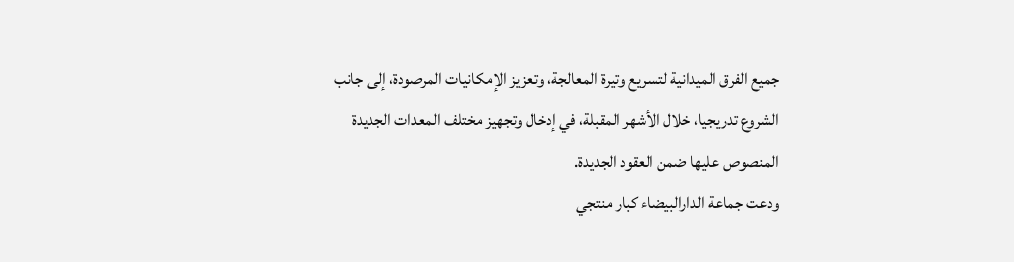جميع الفرق الميدانية لتسريع وتيرة المعالجة، وتعزيز الإمكانيات المرصودة، إلى جانب الشروع تدريجيا، خلال الأشهر المقبلة، في إدخال وتجهيز مختلف المعدات الجديدة المنصوص عليها ضمن العقود الجديدة.
ودعت جماعة الدارالبيضاء كبار منتجي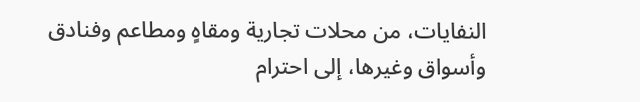النفايات، من محلات تجارية ومقاهٍ ومطاعم وفنادق وأسواق وغيرها، إلى احترام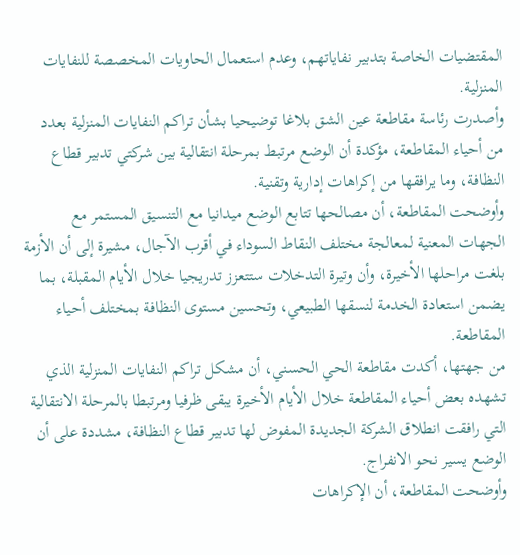المقتضيات الخاصة بتدبير نفاياتهم، وعدم استعمال الحاويات المخصصة للنفايات المنزلية.
وأصدرت رئاسة مقاطعة عين الشق بلاغا توضيحيا بشأن تراكم النفايات المنزلية بعدد من أحياء المقاطعة، مؤكدة أن الوضع مرتبط بمرحلة انتقالية بين شركتي تدبير قطاع النظافة، وما يرافقها من إكراهات إدارية وتقنية.
وأوضحت المقاطعة، أن مصالحها تتابع الوضع ميدانيا مع التنسيق المستمر مع الجهات المعنية لمعالجة مختلف النقاط السوداء في أقرب الآجال، مشيرة إلى أن الأزمة بلغت مراحلها الأخيرة، وأن وتيرة التدخلات ستتعزز تدريجيا خلال الأيام المقبلة، بما يضمن استعادة الخدمة لنسقها الطبيعي، وتحسين مستوى النظافة بمختلف أحياء المقاطعة.
من جهتها، أكدت مقاطعة الحي الحسني، أن مشكل تراكم النفايات المنزلية الذي تشهده بعض أحياء المقاطعة خلال الأيام الأخيرة يبقى ظرفيا ومرتبطا بالمرحلة الانتقالية التي رافقت انطلاق الشركة الجديدة المفوض لها تدبير قطاع النظافة، مشددة على أن الوضع يسير نحو الانفراج.
وأوضحت المقاطعة، أن الإكراهات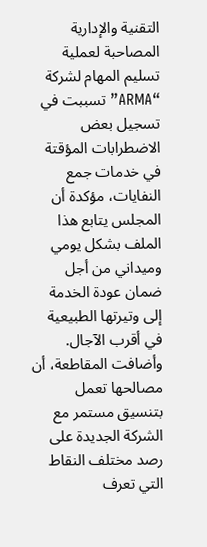التقنية والإدارية المصاحبة لعملية تسليم المهام لشركة “ARMA” تسببت في تسجيل بعض الاضطرابات المؤقتة في خدمات جمع النفايات، مؤكدة أن المجلس يتابع هذا الملف بشكل يومي وميداني من أجل ضمان عودة الخدمة إلى وتيرتها الطبيعية في أقرب الآجال.
وأضافت المقاطعة، أن مصالحها تعمل بتنسيق مستمر مع الشركة الجديدة على رصد مختلف النقاط التي تعرف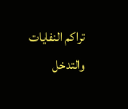تراكم النفايات والتدخل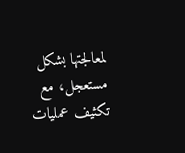لمعالجتها بشكل مستعجل، مع تكثيف عمليات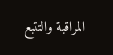المراقبة والتتبع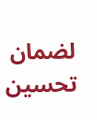لضمان تحسين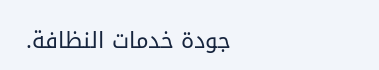جودة خدمات النظافة.